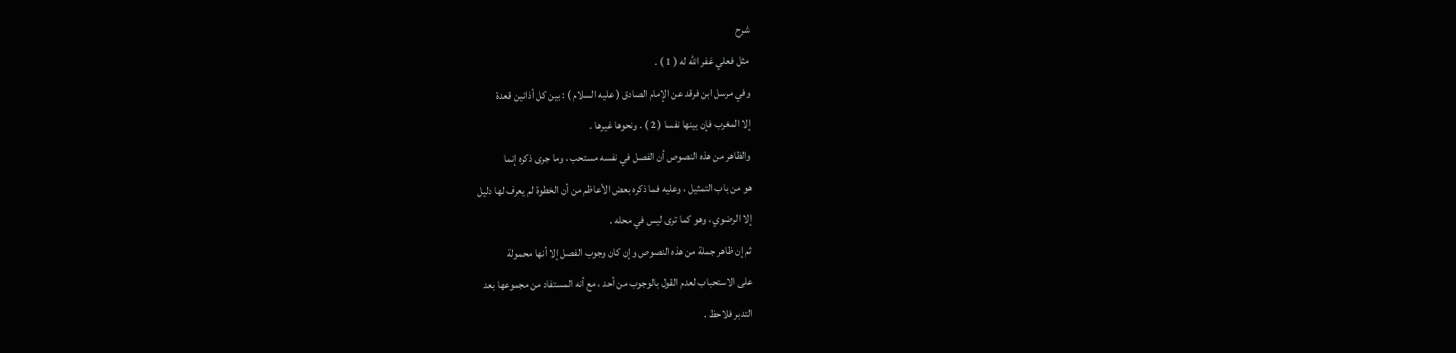شرح
مثل فعلي غفر الله له ( 1 ) .
وفي مرسل ابن فرقد عن الإمام الصادق ( عليه السلام ) : بين كل أذانين قعدة
إلا المغرب فإن بينها نفسا ( 2 ) . ونحوها غيرها .
والظاهر من هذه النصوص أن الفصل في نفسه مستحب ، وما جرى ذكره إنما
هو من باب التمثيل ، وعليه فما ذكره بعض الأعاظم من أن الخطوة لم يعرف لها دليل
إلا الرضوي ، وهو كما ترى ليس في محله .
ثم إن ظاهر جملة من هذه النصوص وإن كان وجوب الفصل إلا أنها محمولة
على الاستحباب لعدم القول بالوجوب من أحد ، مع أنه المستفاد من مجموعها بعد
التدبر فلاحظ .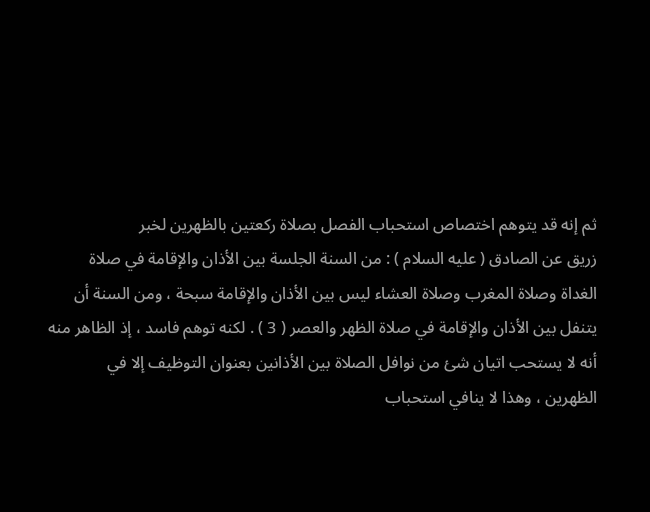ثم إنه قد يتوهم اختصاص استحباب الفصل بصلاة ركعتين بالظهرين لخبر
زريق عن الصادق ( عليه السلام ) : من السنة الجلسة بين الأذان والإقامة في صلاة
الغداة وصلاة المغرب وصلاة العشاء ليس بين الأذان والإقامة سبحة ، ومن السنة أن
يتنفل بين الأذان والإقامة في صلاة الظهر والعصر ( 3 ) . لكنه توهم فاسد ، إذ الظاهر منه
أنه لا يستحب اتيان شئ من نوافل الصلاة بين الأذانين بعنوان التوظيف إلا في
الظهرين ، وهذا لا ينافي استحباب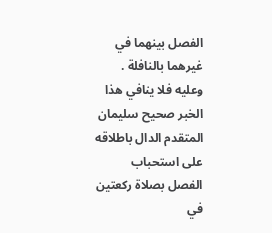الفصل بينهما في غيرهما بالنافلة .
وعليه فلا ينافي هذا الخبر صحيح سليمان المتقدم الدال باطلاقه على استحباب
الفصل بصلاة ركعتين في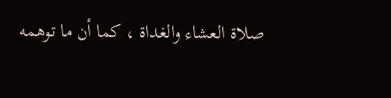صلاة العشاء والغداة ، كما أن ما توهمه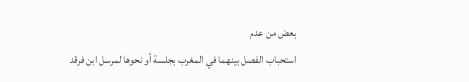بعض من عدم
استحباب الفصل بينهما في المغرب بجلسة أو نحوها لمرسل ابن فرقد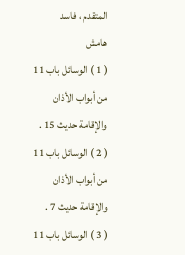المتقدم ، فاسد
هامش
( 1 ) الوسائل باب 11 من أبواب الأذان والإقامة حديث 15 .
( 2 ) الوسائل باب 11 من أبواب الأذان والإقامة حديث 7 .
( 3 ) الوسائل باب 11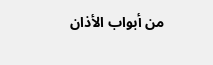من أبواب الأذان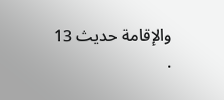والإقامة حديث 13 .